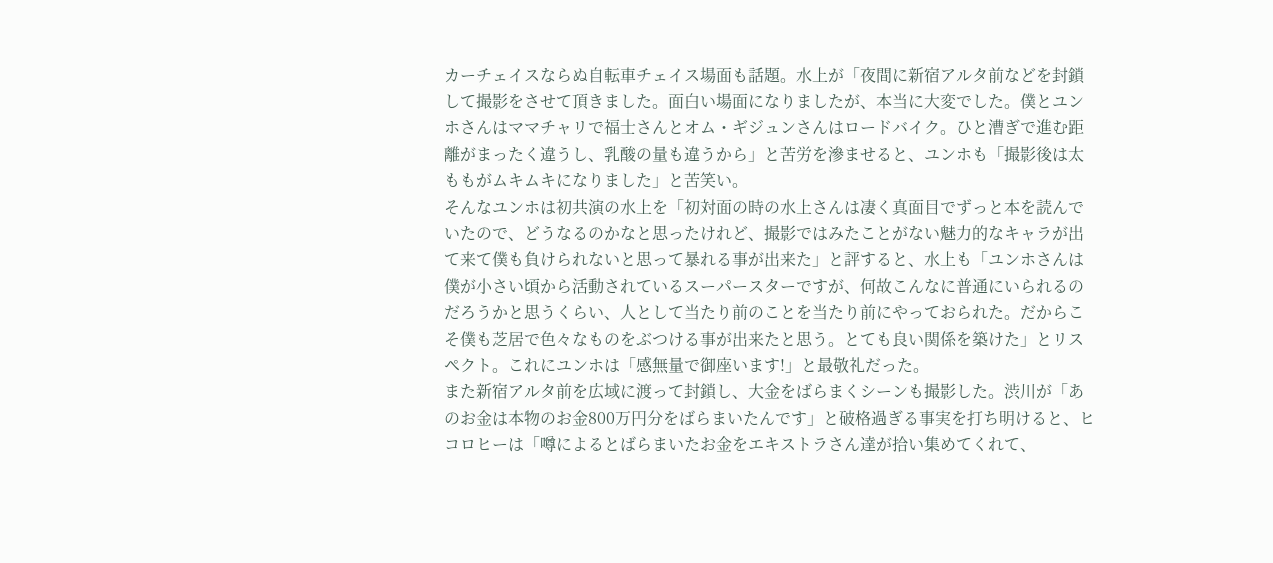カーチェイスならぬ⾃転⾞チェイス場⾯も話題。⽔上が「夜間に新宿アルタ前などを封鎖して撮影をさせて頂きました。⾯⽩い場⾯になりましたが、本当に⼤変でした。僕とユンホさんはママチャリで福⼠さんとオム・ギジュンさんはロードバイク。ひと漕ぎで進む距離がまったく違うし、乳酸の量も違うから」と苦労を滲ませると、ユンホも「撮影後は太ももがムキムキになりました」と苦笑い。
そんなユンホは初共演の⽔上を「初対⾯の時の⽔上さんは凄く真⾯⽬でずっと本を読んでいたので、どうなるのかなと思ったけれど、撮影ではみたことがない魅⼒的なキャラが出て来て僕も負けられないと思って暴れる事が出来た」と評すると、⽔上も「ユンホさんは僕が⼩さい頃から活動されているスーパースターですが、何故こんなに普通にいられるのだろうかと思うくらい、⼈として当たり前のことを当たり前にやっておられた。だからこそ僕も芝居で⾊々なものをぶつける事が出来たと思う。とても良い関係を築けた」とリスペクト。これにユンホは「感無量で御座います!」と最敬礼だった。
また新宿アルタ前を広域に渡って封鎖し、⼤⾦をばらまくシーンも撮影した。渋川が「あのお⾦は本物のお⾦800万円分をばらまいたんです」と破格過ぎる事実を打ち明けると、ヒコロヒーは「噂によるとばらまいたお⾦をエキストラさん達が拾い集めてくれて、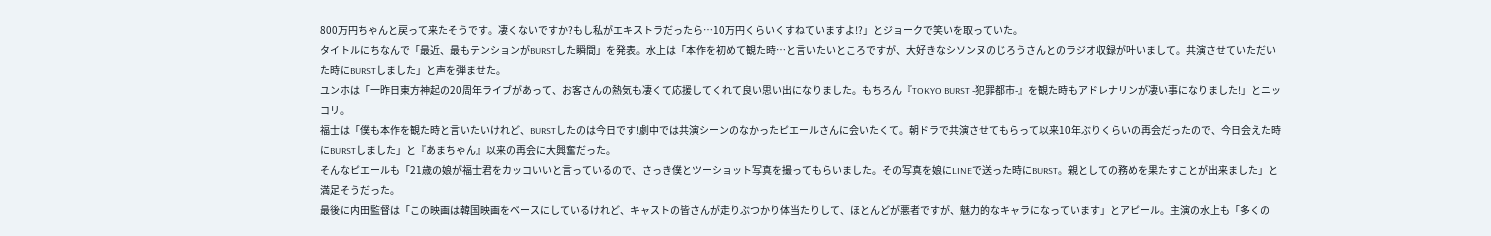800万円ちゃんと戻って来たそうです。凄くないですか?もし私がエキストラだったら…10万円くらいくすねていますよ!?」とジョークで笑いを取っていた。
タイトルにちなんで「最近、最もテンションがBURSTした瞬間」を発表。⽔上は「本作を初めて観た時…と⾔いたいところですが、⼤好きなシソンヌのじろうさんとのラジオ収録が叶いまして。共演させていただいた時にBURSTしました」と声を弾ませた。
ユンホは「⼀昨⽇東⽅神起の20周年ライブがあって、お客さんの熱気も凄くて応援してくれて良い思い出になりました。もちろん『TOKYO BURST -犯罪都市-』を観た時もアドレナリンが凄い事になりました!」とニッコリ。
福⼠は「僕も本作を観た時と⾔いたいけれど、BURSTしたのは今⽇です!劇中では共演シーンのなかったピエールさんに会いたくて。朝ドラで共演させてもらって以来10年ぶりくらいの再会だったので、今⽇会えた時にBURSTしました」と『あまちゃん』以来の再会に⼤興奮だった。
そんなピエールも「21歳の娘が福⼠君をカッコいいと⾔っているので、さっき僕とツーショット写真を撮ってもらいました。その写真を娘にLINEで送った時にBURST。親としての務めを果たすことが出来ました」と満⾜そうだった。
最後に内⽥監督は「この映画は韓国映画をベースにしているけれど、キャストの皆さんが⾛りぶつかり体当たりして、ほとんどが悪者ですが、魅⼒的なキャラになっています」とアピール。主演の⽔上も「多くの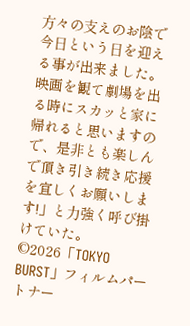⽅々の⽀えのお陰で今⽇という⽇を迎える事が出来ました。映画を観て劇場を出る時にスカッと家に帰れると思いますので、是⾮とも楽しんで頂き引き続き応援を宜しくお願いします!」と⼒強く呼び掛けていた。
©2026「TOKYO BURST」フィルムパートナー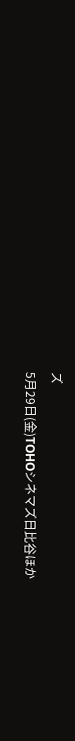ズ
5月29日(金)TOHOシネマズ日比谷ほか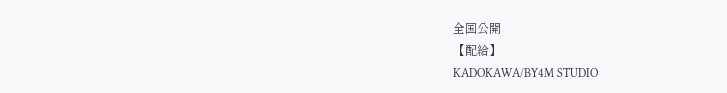全国公開
【配給】
KADOKAWA/BY4M STUDIO